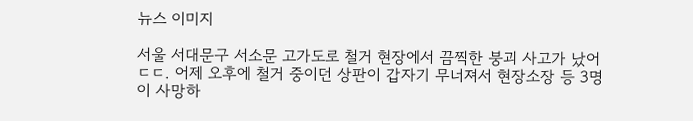뉴스 이미지

서울 서대문구 서소문 고가도로 철거 현장에서 끔찍한 붕괴 사고가 났어 ㄷㄷ. 어제 오후에 철거 중이던 상판이 갑자기 무너져서 현장소장 등 3명이 사망하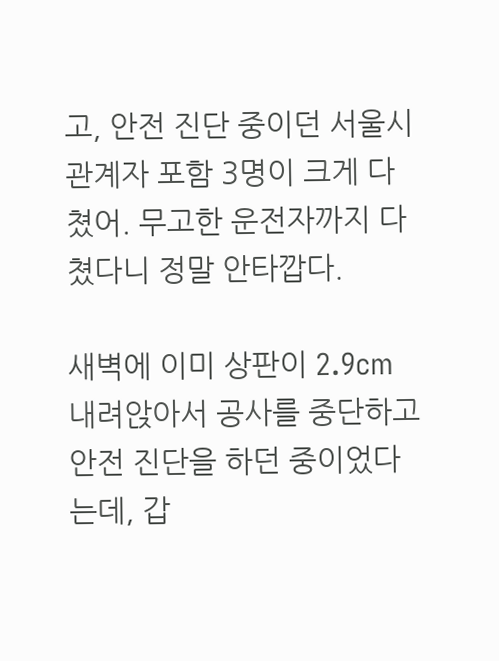고, 안전 진단 중이던 서울시 관계자 포함 3명이 크게 다쳤어. 무고한 운전자까지 다쳤다니 정말 안타깝다.

새벽에 이미 상판이 2.9cm 내려앉아서 공사를 중단하고 안전 진단을 하던 중이었다는데, 갑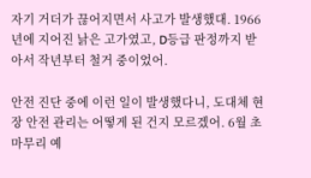자기 거더가 끊어지면서 사고가 발생했대. 1966년에 지어진 낡은 고가였고, D등급 판정까지 받아서 작년부터 철거 중이었어.

안전 진단 중에 이런 일이 발생했다니, 도대체 현장 안전 관리는 어떻게 된 건지 모르겠어. 6월 초 마무리 예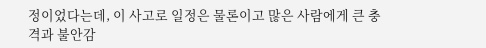정이었다는데, 이 사고로 일정은 물론이고 많은 사람에게 큰 충격과 불안감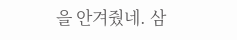을 안겨줬네. 삼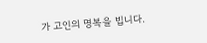가 고인의 명복을 빕니다.